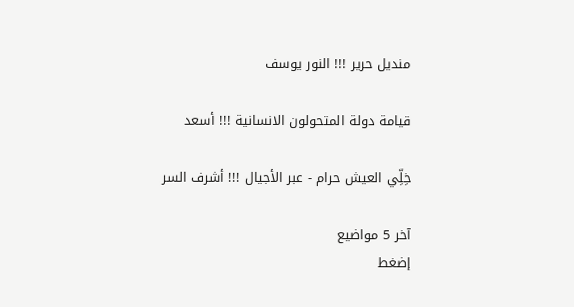منديل حرير !!! النور يوسف

قيامة دولة المتحولون الانسانية !!! أسعد

خِلِّي العيش حرام - عبر الأجيال !!! أشرف السر

آخر 5 مواضيع
إضغط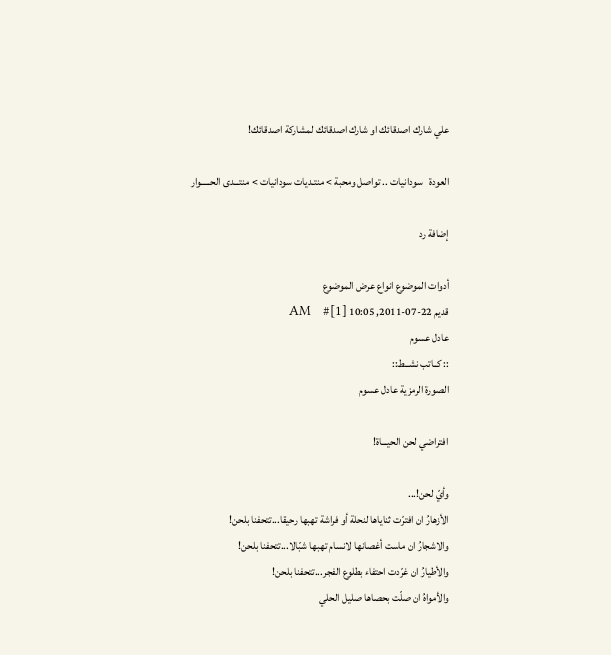علي شارك اصدقائك او شارك اصدقائك لمشاركة اصدقائك!

العودة   سودانيات .. تواصل ومحبة > منتـديات سودانيات > منتـــدى الحـــــوار

إضافة رد

أدوات الموضوع انواع عرض الموضوع
قديم 22-07-2011, 10:05 AM   #[1]
عادل عسوم
:: كــاتب نشــط::
الصورة الرمزية عادل عسوم

افتراضي لحن الحيـــاة!

وأيّ لحن!...
الأزهارُ ان افترّت ثناياها لنحلة أو فراشة تهبها رحيقا...تتحفنا بلحن!
والاشجارُ ان ماست أغصانها لانسام تهبها شبّالا...تتحفنا بلحن!
والأطيارُ ان غرّدت احتفاء بطلوع الفجر...تتحفنا بلحن!
والأمواهُ ان صلّت بحصاها صليل الحلي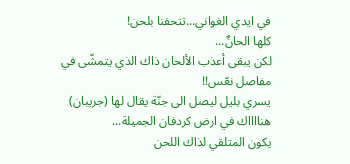في ايدي الغواني...تتحفنا بلحن!
كلها الحانٌ...
لكن يبقى أعذب الألحان ذاك الذي يتمشّى في مفاصل نعّس!!
يسري بليل ليصل الى جنّة يقال لها (جريبان) هنااااك في ارض كردفان الجميلة...
يكون المتلقي لذاك اللحن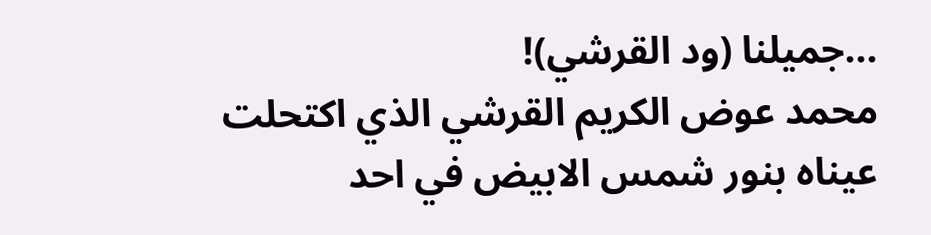...جميلنا (ود القرشي)!
محمد عوض الكريم القرشي الذي اكتحلت عيناه بنور شمس الابيض في احد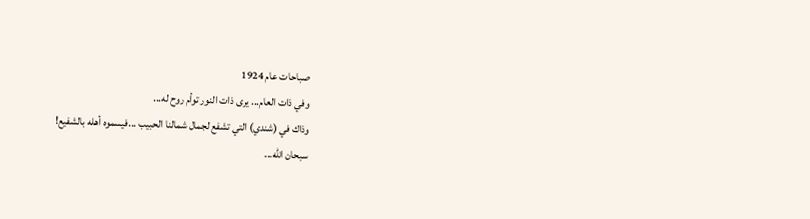صباحات عام 1924
وفي ذات العام... يرى ذات النور توأم روح له...
وذاك في (شندي) التي تشفع لجمال شمالنا الحبيب ...فيسموه أهله بالشفيع!
سبحان الله...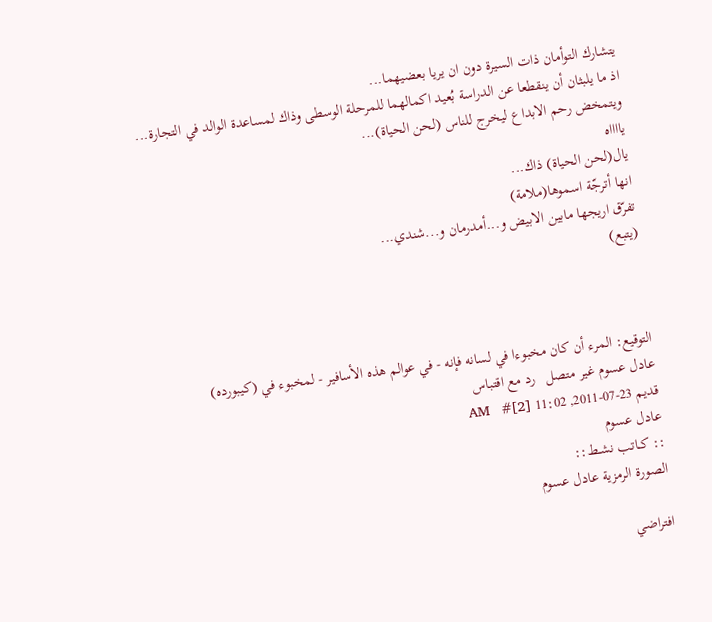يتشارك التوأمان ذات السيرة دون ان يريا بعضيهما...
اذ ما يلبثان أن ينقطعا عن الدراسة بُعيد اكمالهما للمرحلة الوسطى وذاك لمساعدة الوالد في التجارة...
ويتمخض رحم الابداع ليخرج للناس (لحن الحياة)...
يااااه
يال(لحن الحياة) ذاك...
انها أترجّة اسموها(ملامة)
تفرّق اريجها مابين الابيض و...أمدرمان و...شندي...
(يتبع)



التوقيع: المرء أن كان مخبوءا في لسانه فإنه - في عوالم هذه الأسافير - لمخبوء في (كيبورده)
عادل عسوم غير متصل   رد مع اقتباس
قديم 23-07-2011, 11:02 AM   #[2]
عادل عسوم
:: كــاتب نشــط::
الصورة الرمزية عادل عسوم

افتراضي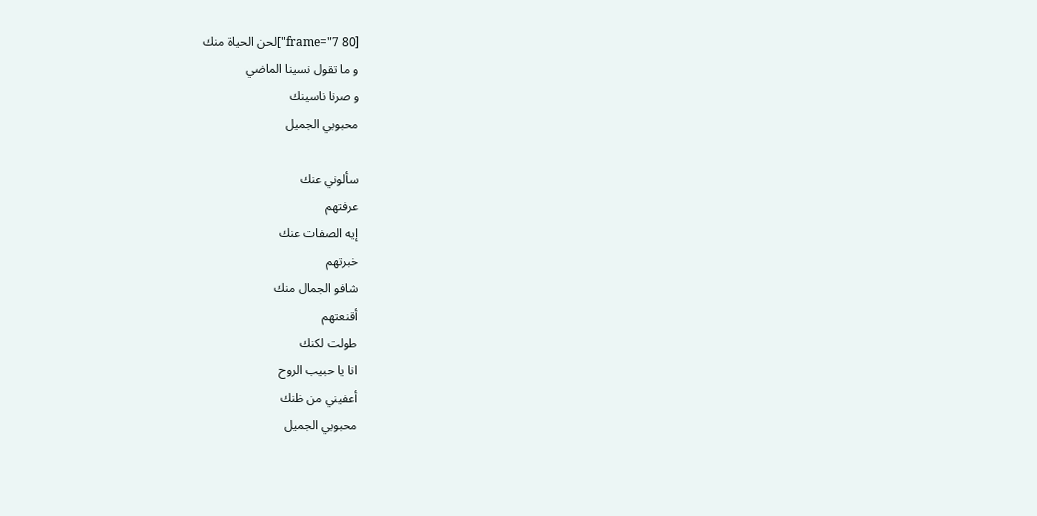[frame="7 80"]لحن الحياة منك
و ما تقول نسينا الماضي
و صرنا ناسينك
محبوبي الجميل

سألوني عنك
عرفتهم
إيه الصفات عنك
خبرتهم
شافو الجمال منك
أقنعتهم
طولت لكنك
انا يا حبيب الروح
أعفيني من ظنك
محبوبي الجميل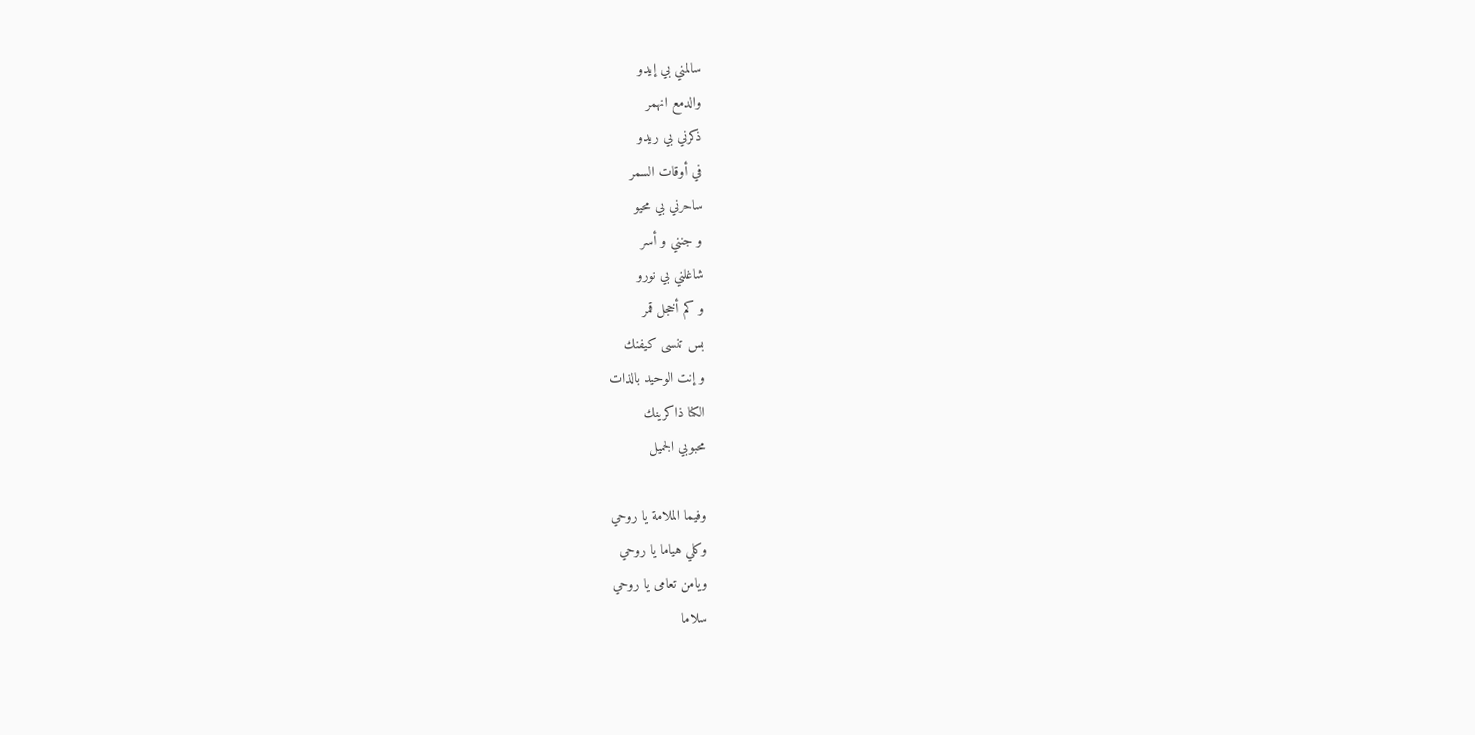سالمني بي إيدو
والدمع انهمر
ذكرني بي ريدو
في أوقات السمر
ساحرني بي محيو
و جنني و أسر
شاغلني بي نورو
و كم أخجل قمر
بس تنسى كيفنك
و إنت الوحيد بالذات
الكنا ذاكرينك
محبوبي الجميل

وفيما الملامة يا روحي
وكلي هياما يا روحي
ويامن تعامى يا روحي
سلاما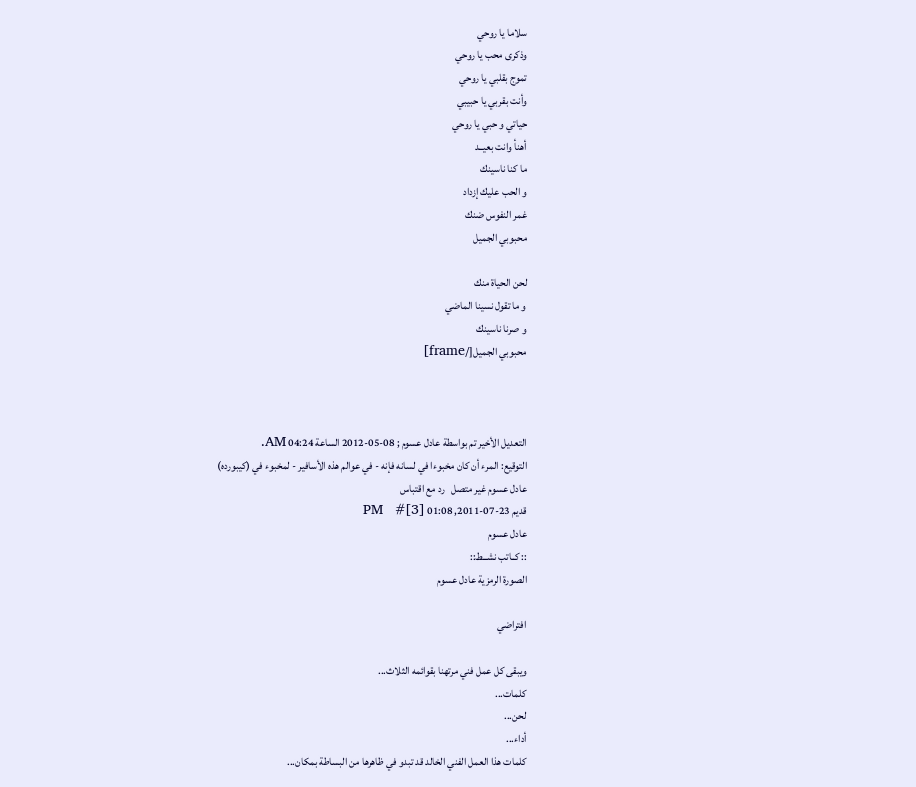سلاما يا روحي
وذكرى محب يا روحي
تموج بقلبي يا روحي
وأنت بقربي يا حبيبي
حياتي و حبي يا روحي
أهنأ وانت بعيــد
ما كنا ناسينك
و الحب عليك إزداد
غمر النفوس ضنك
محبوبي الجميل

لحن الحياة منك
و ما تقول نسينا الماضي
و صرنا ناسينك
محبوبي الجميل[/frame]



التعديل الأخير تم بواسطة عادل عسوم ; 08-05-2012 الساعة 04:24 AM.
التوقيع: المرء أن كان مخبوءا في لسانه فإنه - في عوالم هذه الأسافير - لمخبوء في (كيبورده)
عادل عسوم غير متصل   رد مع اقتباس
قديم 23-07-2011, 01:08 PM   #[3]
عادل عسوم
:: كــاتب نشــط::
الصورة الرمزية عادل عسوم

افتراضي

ويبقى كل عمل فني مرتهنا بقوائمه الثلاث...
كلمات...
لحن...
أداء...
كلمات هذا العمل الفني الخالد قد تبدو في ظاهرها من البساطة بمكان...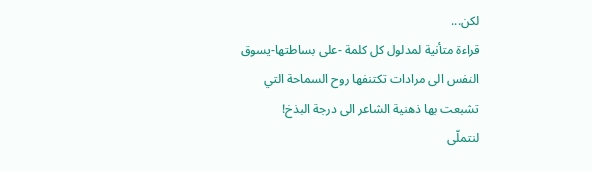لكن...
قراءة متأنية لمدلول كل كلمة -على بساطتها-يسوق النفس الى مرادات تكتنفها روح السماحة التي تشبعت بها ذهنية الشاعر الى درجة البذخ!
لنتملّى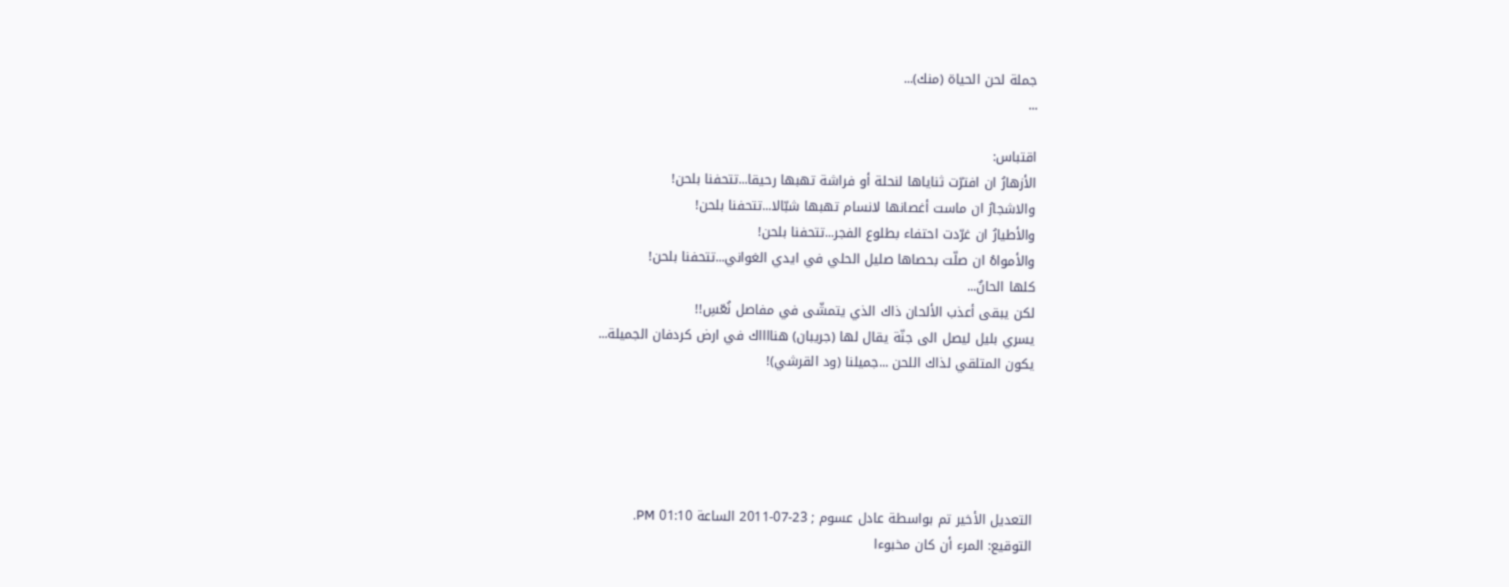جملة لحن الحياة (منك)...
...

اقتباس:
الأزهارُ ان افترّت ثناياها لنحلة أو فراشة تهبها رحيقا...تتحفنا بلحن!
والاشجارُ ان ماست أغصانها لانسام تهبها شبّالا...تتحفنا بلحن!
والأطيارُ ان غرّدت احتفاء بطلوع الفجر...تتحفنا بلحن!
والأمواهُ ان صلّت بحصاها صليل الحلي في ايدي الغواني...تتحفنا بلحن!
كلها الحانٌ...
لكن يبقى أعذب الألحان ذاك الذي يتمشّى في مفاصل نُعّسِ!!
يسري بليل ليصل الى جنّة يقال لها (جريبان) هنااااك في ارض كردفان الجميلة...
يكون المتلقي لذاك اللحن ...جميلنا (ود القرشي)!





التعديل الأخير تم بواسطة عادل عسوم ; 23-07-2011 الساعة 01:10 PM.
التوقيع: المرء أن كان مخبوءا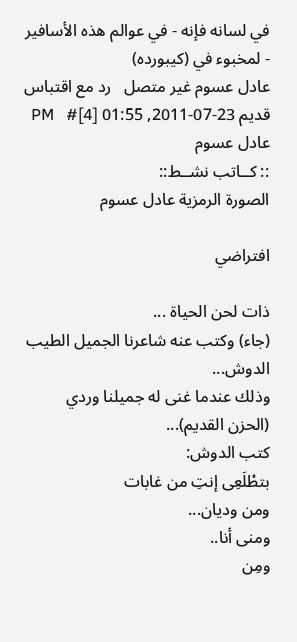في لسانه فإنه - في عوالم هذه الأسافير - لمخبوء في (كيبورده)
عادل عسوم غير متصل   رد مع اقتباس
قديم 23-07-2011, 01:55 PM   #[4]
عادل عسوم
:: كــاتب نشــط::
الصورة الرمزية عادل عسوم

افتراضي

ذات لحن الحياة ...
(جاء) وكتب عنه شاعرنا الجميل الطيب الدوش...
وذلك عندما غنى له جميلنا وردي (الحزن القديم)...
كتب الدوش:
بتطْلَعِى إنتِ من غابات
ومن وديان...
ومنى أنا..
ومِن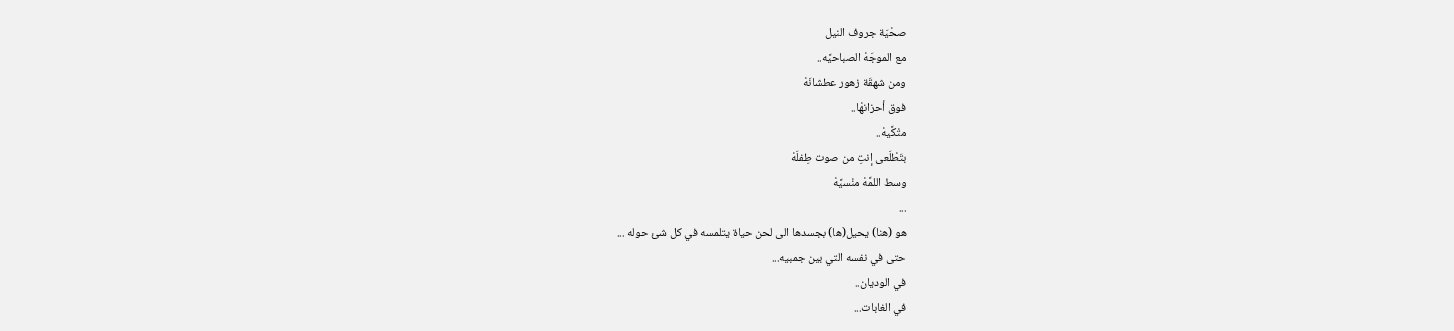صحْيَة جروف النيل
مع الموجَهْ الصباحيَّه..
ومن شهقَة زهور عطشانَهْ
فوق أحزانهْا..
متْكَّيهْ..
بتَطْلَعى إنتِ من صوت طِفلَهْ
وسط اللمَّهْ منْسيَّهْ
...
هو (هنا) يحيل(ها) بجسدها الى لحن حياة يتلمسه في كل شئ حوله ...
حتى في نفسه التي بين جمبيه...
في الوديان..
في الغابات...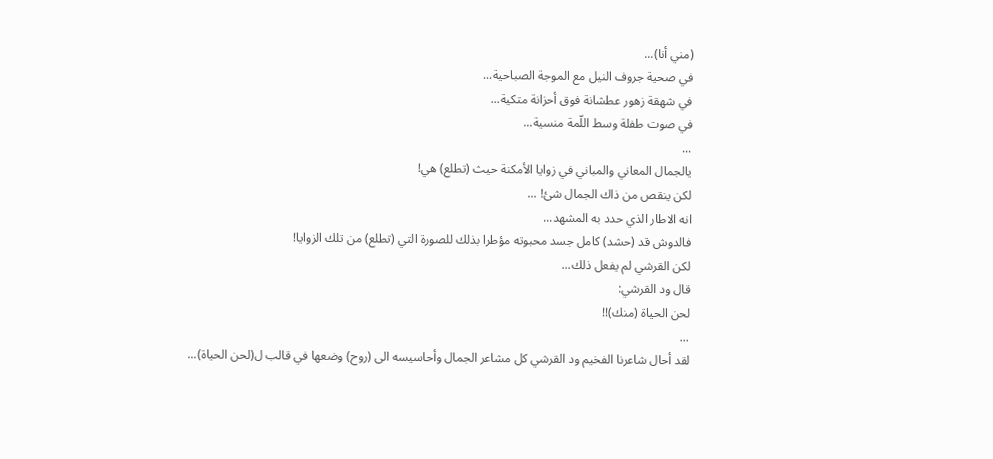(مني أنا)...
في صحية جروف النيل مع الموجة الصباحية...
في شهقة زهور عطشانة فوق أحزانة متكية...
في صوت طفلة وسط اللّمة منسية...
...
يالجمال المعاني والمباني في زوايا الأمكنة حيث (تطلع) هي!
لكن ينقص من ذاك الجمال شئ! ...
انه الاطار الذي حدد به المشهد...
فالدوش قد (حشد) كامل جسد محبوته مؤطرا بذلك للصورة التي (تطلع) من تلك الزوايا!
لكن القرشي لم يفعل ذلك...
قال ود القرشي:
لحن الحياة (منك)!!
...
لقد أحال شاعرنا الفخيم ود القرشي كل مشاعر الجمال وأحاسيسه الى (روح) وضعها في قالب ل(لحن الحياة)...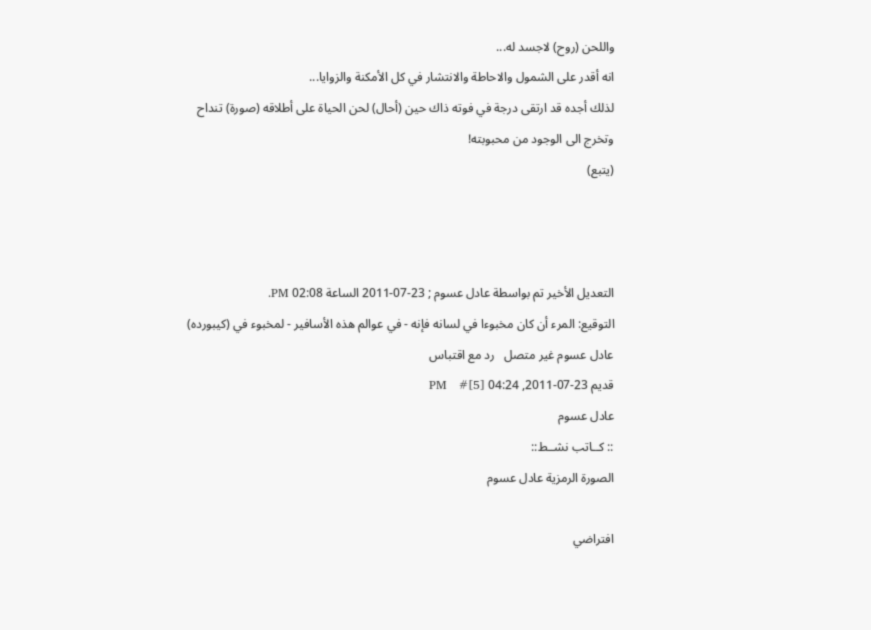واللحن (روح) لاجسد له...
انه أقدر على الشمول والاحاطة والانتشار في كل الأمكنة والزوايا...
لذلك أجده قد ارتقى درجة في فوته ذاك حين (أحال) لحن الحياة على أطلاقه (صورة) تنداح وتخرج الى الوجود من محبوبته!
(يتبع)



التعديل الأخير تم بواسطة عادل عسوم ; 23-07-2011 الساعة 02:08 PM.
التوقيع: المرء أن كان مخبوءا في لسانه فإنه - في عوالم هذه الأسافير - لمخبوء في (كيبورده)
عادل عسوم غير متصل   رد مع اقتباس
قديم 23-07-2011, 04:24 PM   #[5]
عادل عسوم
:: كــاتب نشــط::
الصورة الرمزية عادل عسوم

افتراضي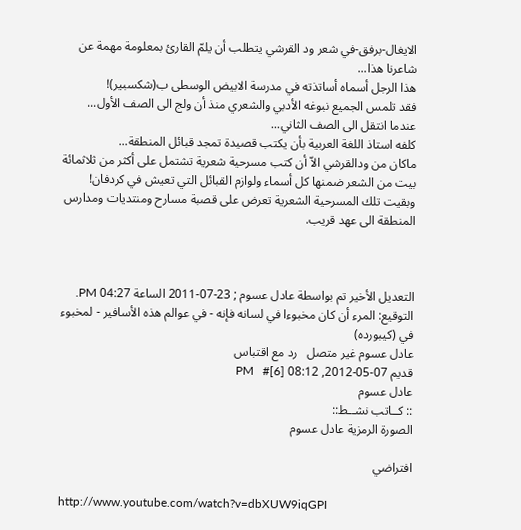الايغال-برفق-في شعر ود القرشي يتطلب أن يلمّ القارئ بمعلومة مهمة عن شاعرنا هذا...
هذا الرجل أسماه أساتذته في مدرسة الابيض الوسطى ب(شكسبير)!
فقد تلمس الجميع نبوغه الأدبي والشعري منذ أن ولج الى الصف الأول...
عندما انتقل الى الصف الثاني...
كلفه استاذ اللغة العربية بأن يكتب قصيدة تمجد قبائل المنطقة...
ماكان من ودالقرشي الاّ أن كتب مسرحية شعرية تشتمل على أكثر من ثلاثمائة بيت من الشعر ضمنها كل أسماء ولوازم القبائل التي تعيش في كردفان!
وبقيت تلك المسرحية الشعرية تعرض على قصبة مسارح ومنتديات ومدارس المنطقة الى عهد قريب.



التعديل الأخير تم بواسطة عادل عسوم ; 23-07-2011 الساعة 04:27 PM.
التوقيع: المرء أن كان مخبوءا في لسانه فإنه - في عوالم هذه الأسافير - لمخبوء في (كيبورده)
عادل عسوم غير متصل   رد مع اقتباس
قديم 07-05-2012, 08:12 PM   #[6]
عادل عسوم
:: كــاتب نشــط::
الصورة الرمزية عادل عسوم

افتراضي

http://www.youtube.com/watch?v=dbXUW9iqGPI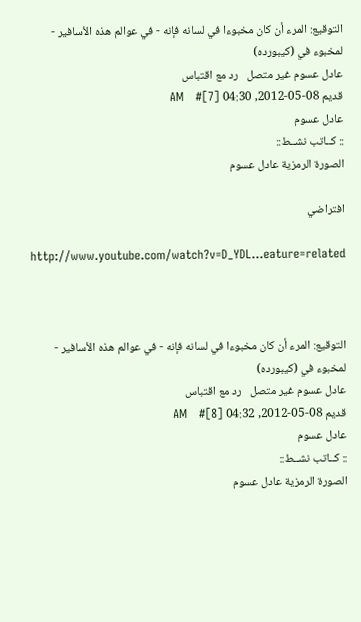التوقيع: المرء أن كان مخبوءا في لسانه فإنه - في عوالم هذه الأسافير - لمخبوء في (كيبورده)
عادل عسوم غير متصل   رد مع اقتباس
قديم 08-05-2012, 04:30 AM   #[7]
عادل عسوم
:: كــاتب نشــط::
الصورة الرمزية عادل عسوم

افتراضي

http://www.youtube.com/watch?v=D_YDL...eature=related



التوقيع: المرء أن كان مخبوءا في لسانه فإنه - في عوالم هذه الأسافير - لمخبوء في (كيبورده)
عادل عسوم غير متصل   رد مع اقتباس
قديم 08-05-2012, 04:32 AM   #[8]
عادل عسوم
:: كــاتب نشــط::
الصورة الرمزية عادل عسوم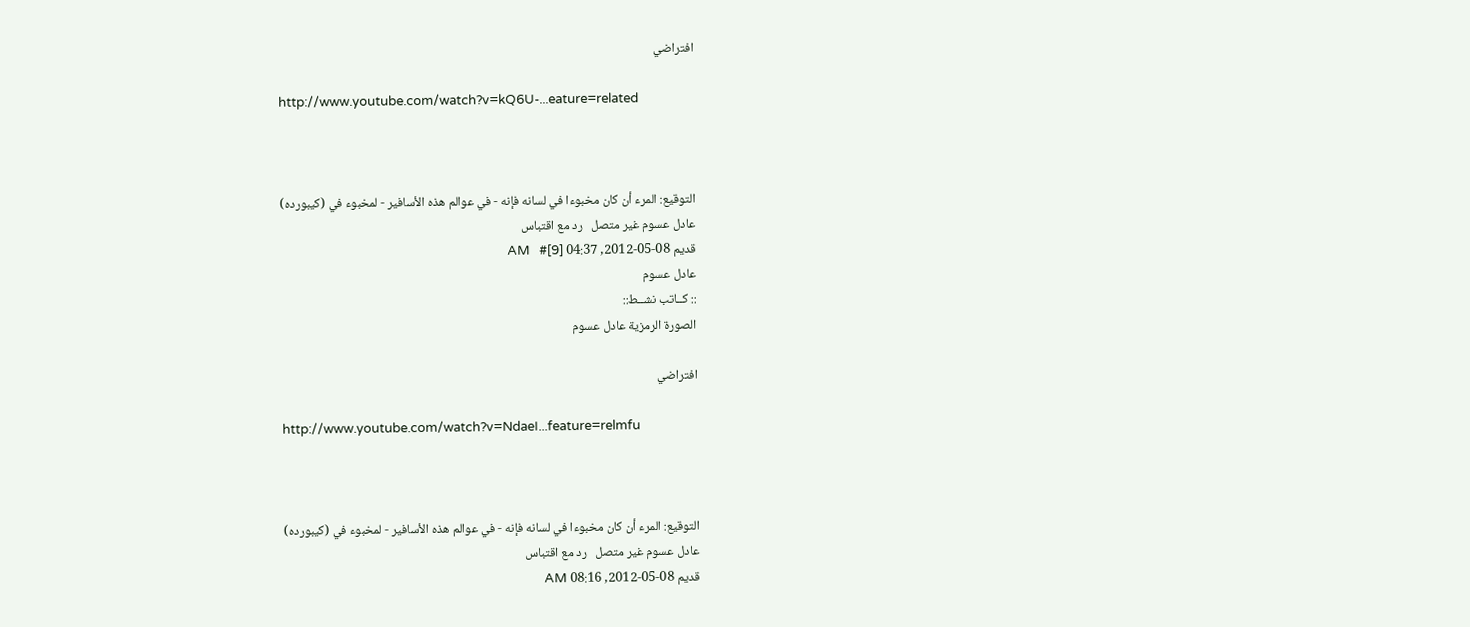افتراضي

http://www.youtube.com/watch?v=kQ6U-...eature=related



التوقيع: المرء أن كان مخبوءا في لسانه فإنه - في عوالم هذه الأسافير - لمخبوء في (كيبورده)
عادل عسوم غير متصل   رد مع اقتباس
قديم 08-05-2012, 04:37 AM   #[9]
عادل عسوم
:: كــاتب نشــط::
الصورة الرمزية عادل عسوم

افتراضي

http://www.youtube.com/watch?v=NdaeI...feature=relmfu



التوقيع: المرء أن كان مخبوءا في لسانه فإنه - في عوالم هذه الأسافير - لمخبوء في (كيبورده)
عادل عسوم غير متصل   رد مع اقتباس
قديم 08-05-2012, 08:16 AM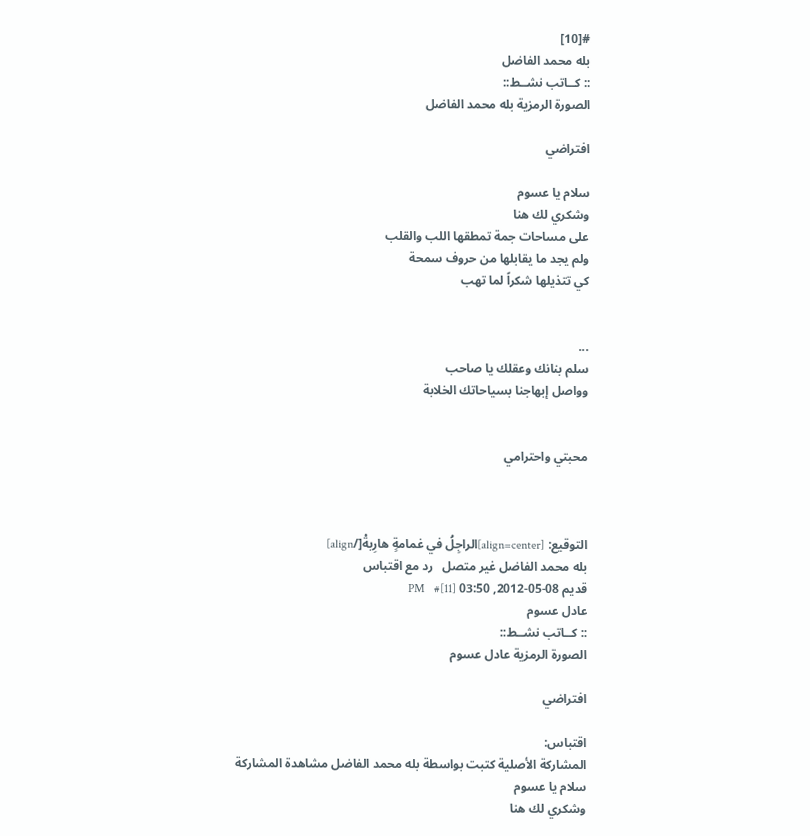#[10]
بله محمد الفاضل
:: كــاتب نشــط::
الصورة الرمزية بله محمد الفاضل

افتراضي

سلام يا عسوم
وشكري لك هنا
على مساحات جمة تمطقها اللب والقلب
ولم يجد ما يقابلها من حروف سمحة
كي تتذيلها شكراً لما تهب


...
سلم بنانك وعقلك يا صاحب
وواصل إبهاجنا بسياحاتك الخلابة


محبتي واحترامي



التوقيع: [align=center]الراجِلُ في غمامةٍ هارِبةْ[/align]
بله محمد الفاضل غير متصل   رد مع اقتباس
قديم 08-05-2012, 03:50 PM   #[11]
عادل عسوم
:: كــاتب نشــط::
الصورة الرمزية عادل عسوم

افتراضي

اقتباس:
المشاركة الأصلية كتبت بواسطة بله محمد الفاضل مشاهدة المشاركة
سلام يا عسوم
وشكري لك هنا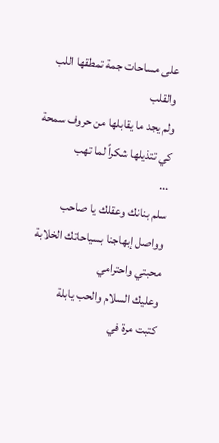على مساحات جمة تمطقها اللب والقلب
ولم يجد ما يقابلها من حروف سمحة
كي تتذيلها شكراً لما تهب
...
سلم بنانك وعقلك يا صاحب
وواصل إبهاجنا بسياحاتك الخلابة
محبتي واحترامي
وعليك السلام والحب يابلة
كتبت مرة في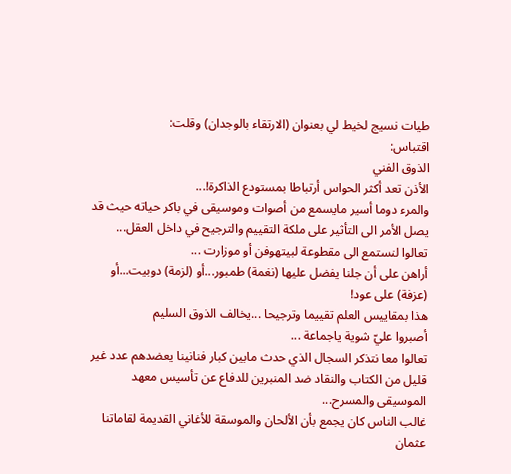طيات نسيج لخيط لي بعنوان (الارتقاء بالوجدان) وقلت:
اقتباس:
الذوق الفني
الأذن تعد أكثر الحواس أرتباطا بمستودع الذاكرة!...
والمرء دوما أسير مايسمع من أصوات وموسيقى في باكر حياته حيث قد يصل الأمر الى التأثير على ملكة التقييم والترجيح في داخل العقل...
تعالوا لنستمع الى مقطوعة لبيتهوفن أو موزارت ...
أراهن على أن جلنا يفضل عليها (نغمة) طمبور...أو (لزمة) دوبيت...أو (عزفة) على عود!
هذا بمقاييس العلم تقييما وترجيحا ...يخالف الذوق السليم
أصبروا عليّ شوية ياجماعة ...
تعالوا معا نتذكر السجال الذي حدث مابين كبار فنانينا يعضدهم عدد غير قليل من الكتاب والنقاد ضد المنبرين للدفاع عن تأسيس معهد الموسيقى والمسرح...
غالب الناس كان يجمع بأن الألحان والموسقة للأغاني القديمة لقاماتنا عثمان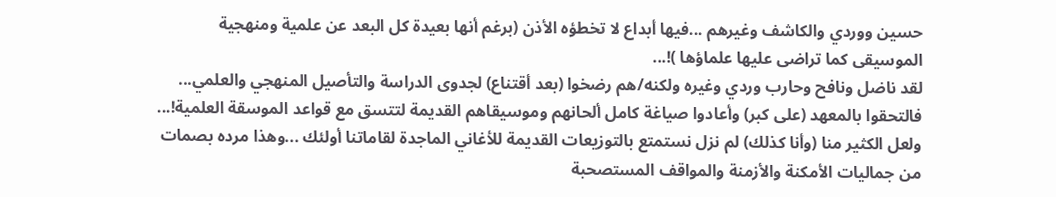حسين ووردي والكاشف وغيرهم ...فيها أبداع لا تخطؤه الأذن (برغم أنها بعيدة كل البعد عن علمية ومنهجية الموسيقى كما تراضى عليها علماؤها )!...
لقد ناضل ونافح وحارب وردي وغيره ولكنه/هم رضخوا (بعد أقتناع) لجدوى الدراسة والتأصيل المنهجي والعلمي... فالتحقوا بالمعهد (على كبر) وأعادوا صياغة كامل ألحانهم وموسيقاهم القديمة لتتسق مع قواعد الموسقة العلمية!...
ولعل الكثير منا (وأنا كذلك) لم نزل نستمتع بالتوزيعات القديمة للأغاني الماجدة لقاماتنا أولئك ...وهذا مرده بصمات من جماليات الأمكنة والأزمنة والمواقف المستصحبة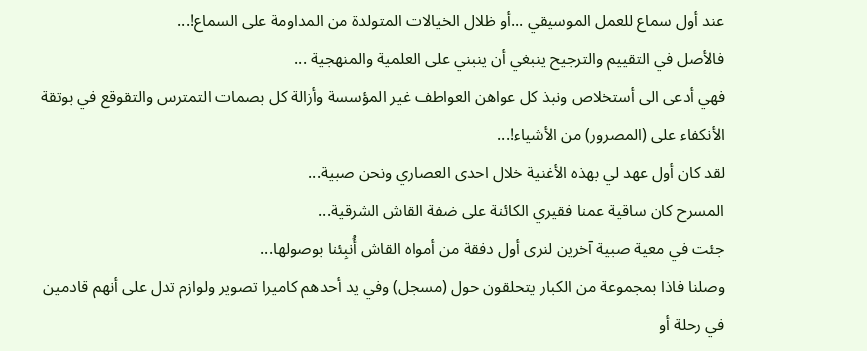عند أول سماع للعمل الموسيقي ...أو ظلال الخيالات المتولدة من المداومة على السماع!...
فالأصل في التقييم والترجيح ينبغي أن ينبني على العلمية والمنهجية ...
فهي أدعى الى أستخلاص ونبذ كل عواهن العواطف غير المؤسسة وأزالة كل بصمات التمترس والتقوقع في بوتقة الأنكفاء على (المصرور) من الأشياء!...
لقد كان أول عهد لي بهذه الأغنية خلال احدى العصاري ونحن صبية...
المسرح كان ساقية عمنا فقيري الكائنة على ضفة القاش الشرقية...
جئت في معية صبية آخرين لنرى أول دفقة من أمواه القاش أُنبِئنا بوصولها...
وصلنا فاذا بمجموعة من الكبار يتحلقون حول (مسجل) وفي يد أحدهم كاميرا تصوير ولوازم تدل على أنهم قادمين في رحلة أو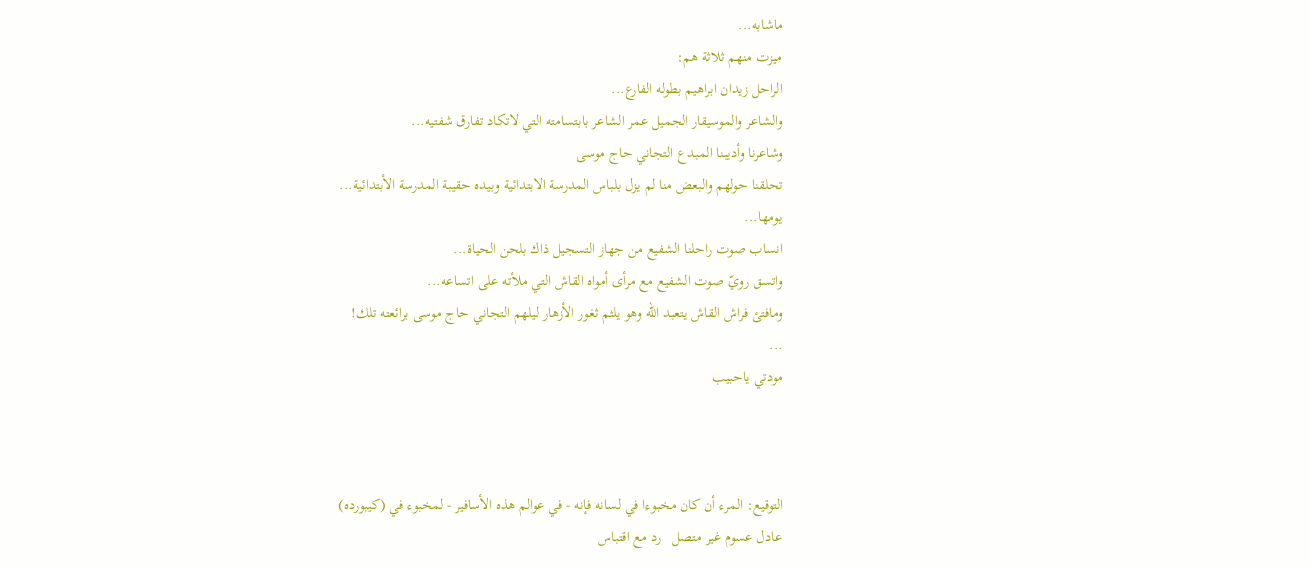ماشابه...
ميزت منهم ثلاثة هم:
الراحل زيدان ابراهيم بطوله الفارع...
والشاعر والموسيقار الجميل عمر الشاعر بابتسامته التي لاتكاد تفارق شفتيه...
وشاعرنا وأديبنا المبدع التجاني حاج موسى
تحلقنا حولهم والبعض منا لم يزل بلباس المدرسة الابتدائية وبيده حقيبة المدرسة الأبتدائية...
يومها...
انساب صوت راحلنا الشفيع من جهاز التسجيل ذاك بلحن الحياة...
واتسق رويّ صوت الشفيع مع مرأى أمواه القاش التي ملأته على اتساعه...
ومافتئ فراش القاش يتعبد الله وهو يلثم ثغور الأزهار ليلهم التجاني حاج موسى برائعته تلك!
...
مودتي ياحبيب



التوقيع: المرء أن كان مخبوءا في لسانه فإنه - في عوالم هذه الأسافير - لمخبوء في (كيبورده)
عادل عسوم غير متصل   رد مع اقتباس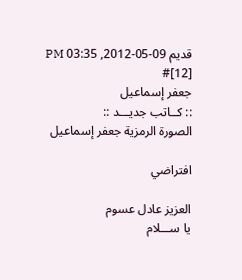قديم 09-05-2012, 03:35 PM   #[12]
جعفر إسماعيل
:: كــاتب جديـــد ::
الصورة الرمزية جعفر إسماعيل

افتراضي

العزيز عادل عسوم
يا ســـلام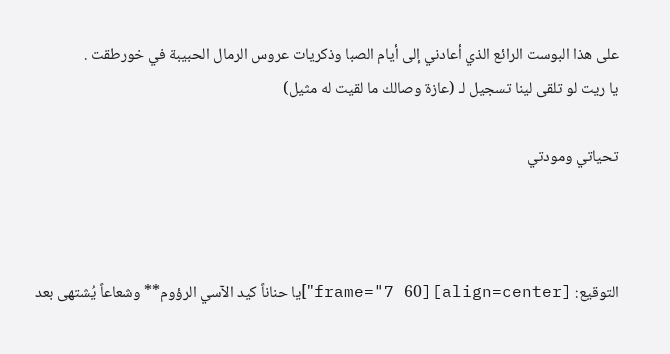على هذا البوست الرائع الذي أعادني إلى أيام الصبا وذكريات عروس الرمال الحبيبة في خورطقت .
يا ريت لو تلقى لينا تسجيل لـ (عازة وصالك ما لقيت له مثيل)

تحياتي ومودتي



التوقيع: [align=center][frame="7 60"]يا حناناً كيد الآسي الرؤوم** وشعاعاً يُشتهى بعد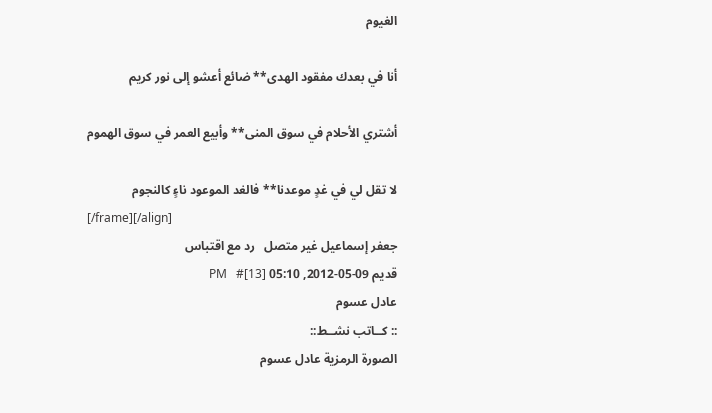الغيوم

أنا في بعدك مفقود الهدى** ضائع أعشو إلى نور كريم

أشتري الأحلام في سوق المنى** وأبيع العمر في سوق الهموم

لا تقل لي في غدٍ موعدنا** فالغد الموعود ناءٍ كالنجوم
[/frame][/align]
جعفر إسماعيل غير متصل   رد مع اقتباس
قديم 09-05-2012, 05:10 PM   #[13]
عادل عسوم
:: كــاتب نشــط::
الصورة الرمزية عادل عسوم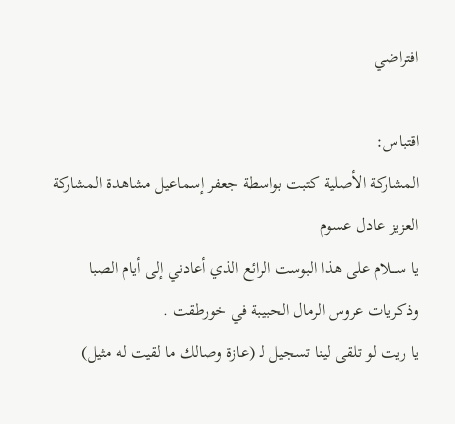افتراضي

اقتباس:
المشاركة الأصلية كتبت بواسطة جعفر إسماعيل مشاهدة المشاركة
العزيز عادل عسوم
يا ســـلام على هذا البوست الرائع الذي أعادني إلى أيام الصبا وذكريات عروس الرمال الحبيبة في خورطقت .
يا ريت لو تلقى لينا تسجيل لـ (عازة وصالك ما لقيت له مثيل)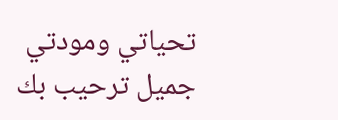تحياتي ومودتي
جميل ترحيب بك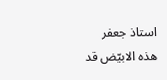استاذ جعفر
هذه الابيّض قد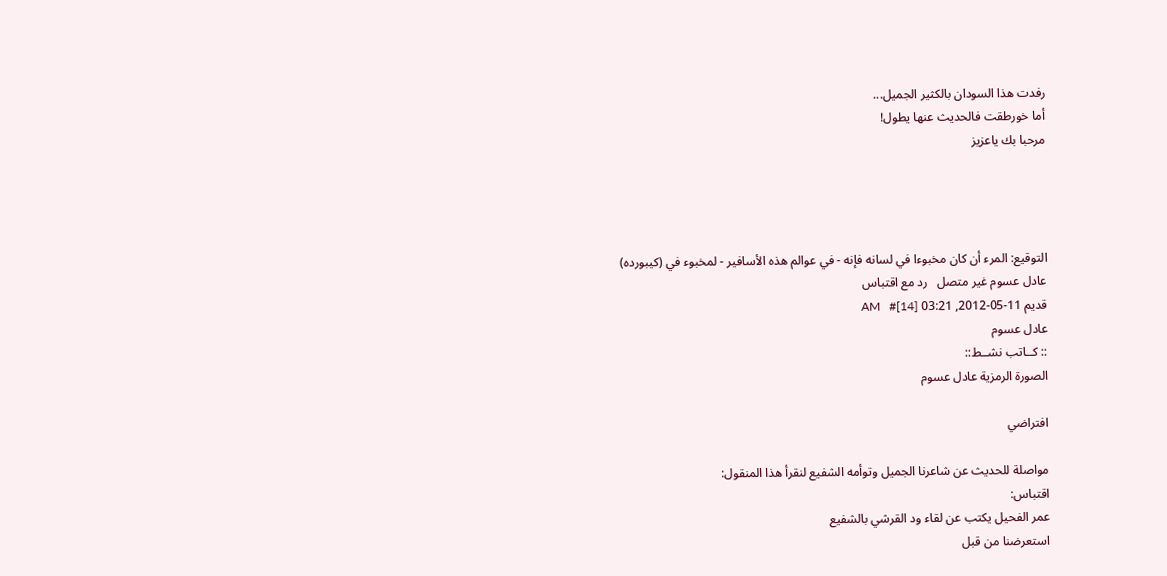رفدت هذا السودان بالكثير الجميل...
أما خورطقت فالحديث عنها يطول!
مرحبا بك ياعزيز




التوقيع: المرء أن كان مخبوءا في لسانه فإنه - في عوالم هذه الأسافير - لمخبوء في (كيبورده)
عادل عسوم غير متصل   رد مع اقتباس
قديم 11-05-2012, 03:21 AM   #[14]
عادل عسوم
:: كــاتب نشــط::
الصورة الرمزية عادل عسوم

افتراضي

مواصلة للحديث عن شاعرنا الجميل وتوأمه الشفيع لنقرأ هذا المنقول:
اقتباس:
عمر الفحيل يكتب عن لقاء ود القرشي بالشفيع
استعرضنا من قبل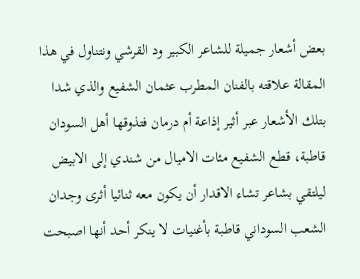بعض أشعار جميلة للشاعر الكبير ود القرشي ونتناول في هذا المقالة علاقته بالفنان المطرب عثمان الشفيع والذي شدا بتلك الأشعار عبر أثير إذاعة أم درمان فتذوقها أهل السودان قاطبة، قطع الشفيع مئات الاميال من شندي إلى الابيض ليلتقي بشاعر تشاء الاقدار أن يكون معه ثنائيا أثرى وجدان الشعب السوداني قاطبة بأغنيات لا ينكر أحد أنها اصبحت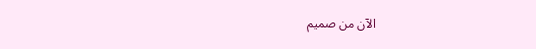الآن من صميم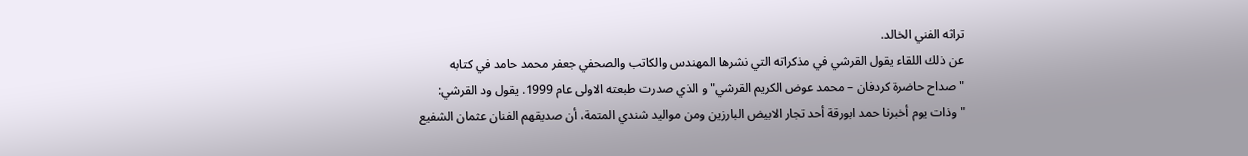تراثه الفني الخالد.
عن ذلك اللقاء يقول القرشي في مذكراته التي نشرها المهندس والكاتب والصحفي جعفر محمد حامد في كتابه "صداح حاضرة كردفان – محمد عوض الكريم القرشي" و الذي صدرت طبعته الاولى عام 1999. يقول ود القرشي:
"وذات يوم أخبرنا حمد ابورقة أحد تجار الابيض البارزين ومن مواليد شندي المتمة، أن صديقهم الفنان عثمان الشفيع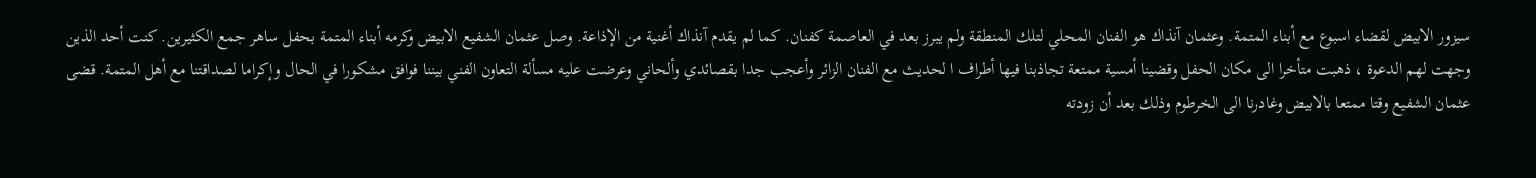سيزور الابيض لقضاء اسبوع مع أبناء المتمة. وعثمان آنذاك هو الفنان المحلي لتلك المنطقة ولم يبرز بعد في العاصمة كفنان. كما لم يقدم آنذاك أغنية من الإذاعة. وصل عثمان الشفيع الابيض وكرمه أبناء المتمة بحفل ساهر جمع الكثيرين. كنت أحد الذين وجهت لهم الدعوة ، ذهبت متأخرا الى مكان الحفل وقضينا أمسية ممتعة تجاذبنا فيها أطراف ا لحديث مع الفنان الزائر وأعجب جدا بقصائدي وألحاني وعرضت عليه مسألة التعاون الفني بيننا فوافق مشكورا في الحال وإكراما لصداقتنا مع أهل المتمة. قضى عثمان الشفيع وقتا ممتعا بالابيض وغادرنا الى الخرطوم وذلك بعد أن زودته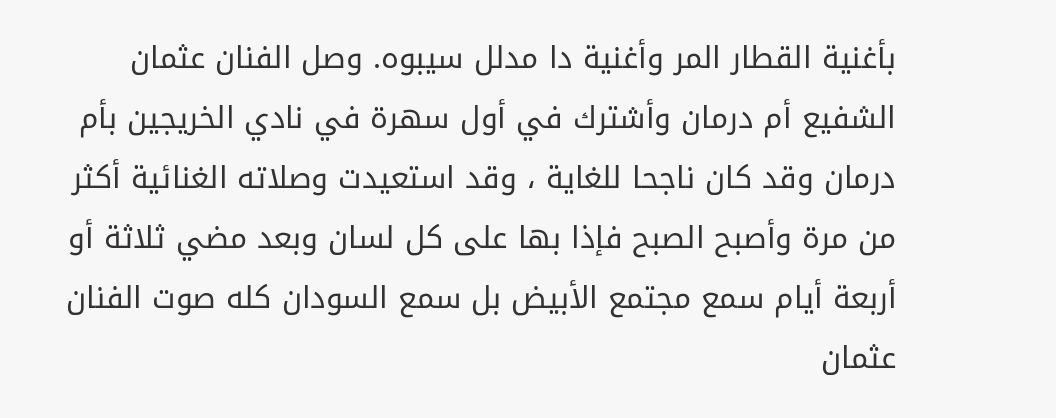بأغنية القطار المر وأغنية دا مدلل سيبوه. وصل الفنان عثمان الشفيع أم درمان وأشترك في أول سهرة في نادي الخريجين بأم درمان وقد كان ناجحا للغاية ، وقد استعيدت وصلاته الغنائية أكثر من مرة وأصبح الصبح فإذا بها على كل لسان وبعد مضي ثلاثة أو أربعة أيام سمع مجتمع الأبيض بل سمع السودان كله صوت الفنان عثمان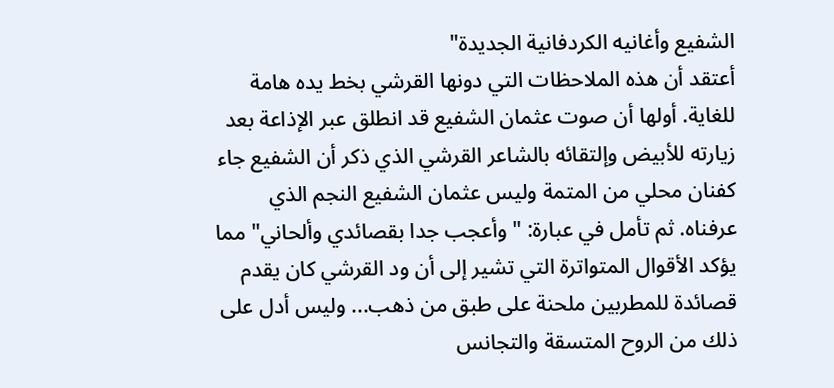الشفيع وأغانيه الكردفانية الجديدة"
أعتقد أن هذه الملاحظات التي دونها القرشي بخط يده هامة للغاية. أولها أن صوت عثمان الشفيع قد انطلق عبر الإذاعة بعد زيارته للأبيض وإلتقائه بالشاعر القرشي الذي ذكر أن الشفيع جاء كفنان محلي من المتمة وليس عثمان الشفيع النجم الذي عرفناه. ثم تأمل في عبارة: " وأعجب جدا بقصائدي وألحاني" مما يؤكد الأقوال المتواترة التي تشير إلى أن ود القرشي كان يقدم قصائدة للمطربين ملحنة على طبق من ذهب... وليس أدل على ذلك من الروح المتسقة والتجانس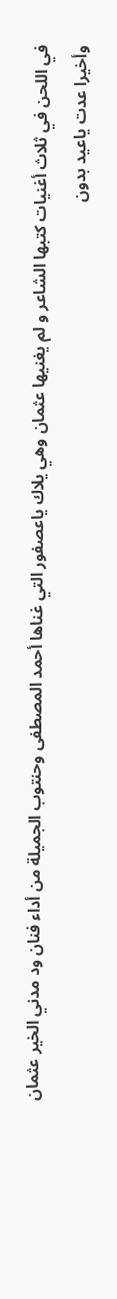في اللحن في ثلاث أغنيات كتبها الشاعر و لم يغنيها عثمان وهي يلاك ياعصفور التي غناها أحمد المصطفى وحنتوب الجميلة من أداء فنان ود مدني الخير عثمان وأخيرا عدت ياعيد بدون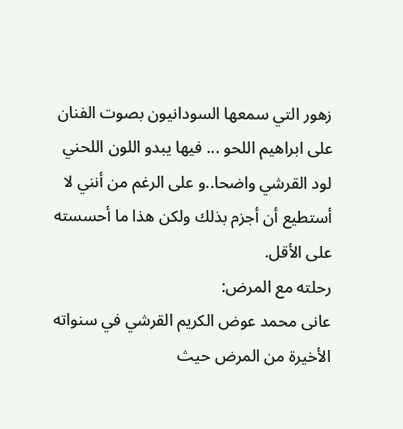زهور التي سمعها السودانيون بصوت الفنان على ابراهيم اللحو ... فيها يبدو اللون اللحني لود القرشي واضحا..و على الرغم من أنني لا أستطيع أن أجزم بذلك ولكن هذا ما أحسسته على الأقل.
رحلته مع المرض:
عانى محمد عوض الكريم القرشي في سنواته الأخيرة من المرض حيث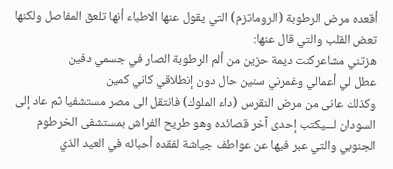أقعده مرض الرطوبة (الروماتزم) التي يقول عنها الاطباء أنها تلعق المفاصل ولكنها تعض القلب والتي قال عنها:
هزتني مشاعركنت ديمة حزين من ألم الرطوبة الصار في جسمي دفين
عطل لي أعمالي وغمرني سنين حال دون إنطلاقي كاني كمين
وكذلك عانى من مرض النقرس (داء الملوك) فانتقل الى مصر مستشفيا ثم عاد إلى السودان لـــيكتب إحدى آخر قصائده وهو طريح الفراش بمستشفى الخرطوم الجنوبي والتي عبر فيها عن عواطف جياشة لفقده أحبائه في العيد الذي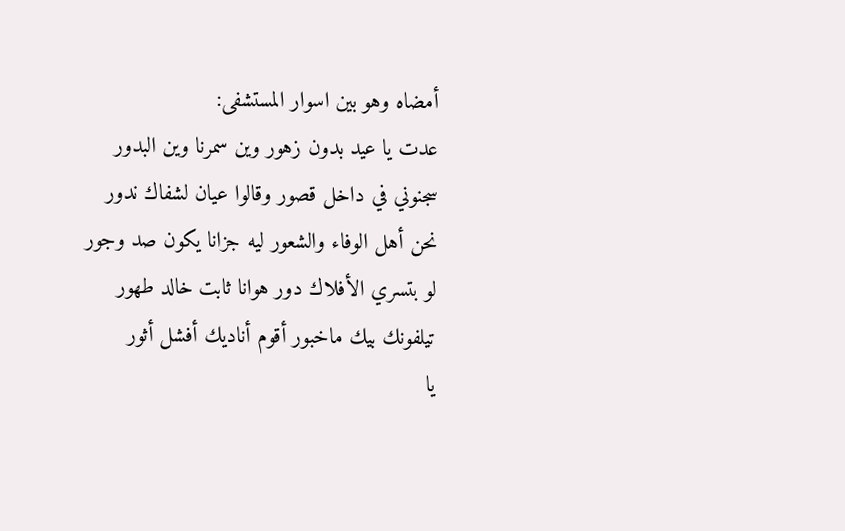أمضاه وهو بين اسوار المستشفى:
عدت يا عيد بدون زهور وين سمرنا وين البدور
سجنوني في داخل قصور وقالوا عيان لشفاك ندور
نحن أهل الوفاء والشعور ليه جزانا يكون صد وجور
لو بتسري الأفلاك دور هوانا ثابت خالد طهور
تيلفونك بيك ماخبور أقوم أناديك أفشل أثور
يا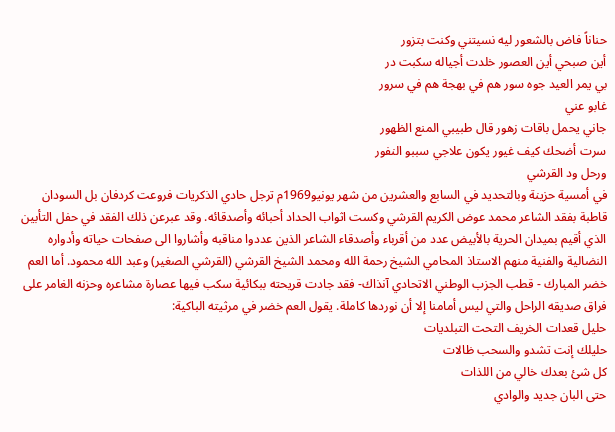حناناً فاض بالشعور ليه نسيتني وكنت بتزور
أين صبحي أين العصور خلدت أجياله سكبت در
بي يمر العيد جوه سور هم في بهجة هم في سرور
غابو عني
جاني يحمل باقات زهور قال طبيبي المنع الظهور
سرت أضحك كيف غيور يكون علاجي سببو النفور
ورحل ود القرشي
في أمسية حزينة وبالتحديد في السابع والعشرين من شهر يونيو1969م ترجل حادي الذكريات فروعت كردفان بل السودان قاطبة بفقد الشاعر محمد عوض الكريم القرشي وكست اثواب الحداد أحبائه وأصدقائه. وقد عبرعن ذلك الفقد في حفل التأبين الذي أقيم بميدان الحرية بالأبيض عدد من أقرباء وأصدقاء الشاعر الذين عددوا مناقبه وأشاروا الى صفحات حياته وأدواره النضالية والفنية منهم الاستاذ المحامي الشيخ رحمة الله ومحمد الشيخ القرشي (القرشي الصغير) وعبد الله محمود. أما العم خضر المبارك - قطب الجزب الوطني الاتحادي آنذاك- فقد جادت قريحته ببكائية سكب فيها عصارة مشاعره وحزنه الغامر على فراق صديقه الراحل والتي ليس أمامنا إلا أن نوردها كاملة. يقول العم خضر في مرثيته الباكية:
حليل قعدات الخريف التحت التبلديات
حليلك إنت تشدو والسحب ظالات
كل شئ بعدك خالي من اللذات
حتى البان جديد والوادي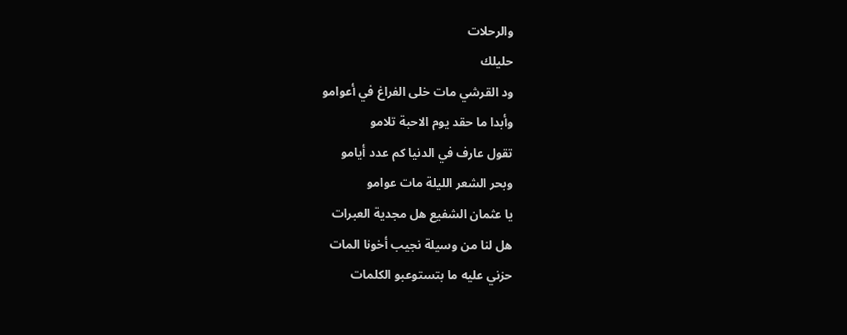والرحلات
حليلك
ود القرشي مات خلى الفراغ في أعوامو
وأبدا ما حقد يوم الاحبة تلامو
تقول عارف في الدنيا كم عدد أيامو
وبحر الشعر الليلة مات عوامو
يا عثمان الشفيع هل مجدية العبرات
هل لنا من وسيلة نجيب أخونا المات
حزني عليه ما بتستوعبو الكلمات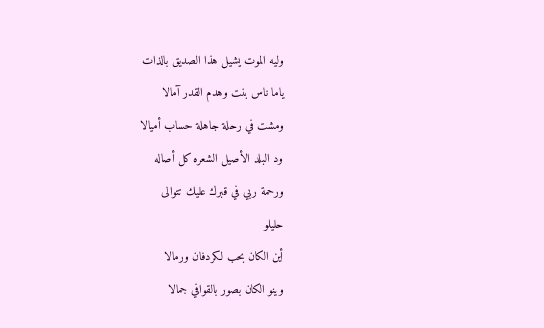وليه الموت يشيل هذا الصديق بالذات
ياما ناس بنت وهدم القدر آمالا
ومشت في رحلة جاهلة حساب أميالا
ود البلد الأصيل الشعره كل أصاله
ورحمة ربي في قبرك عليك تتوالى
حليلو
أين الكان بحب لكردفان ورمالا
وينو الكان بصور بالقوافي جمالا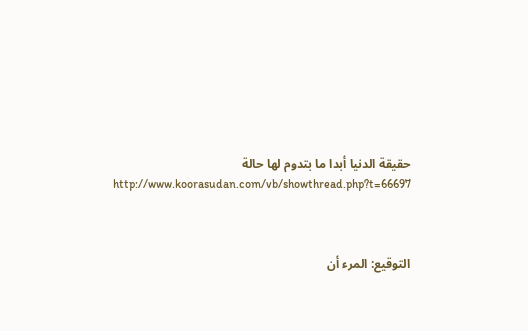حقيقة الدنيا أبدا ما بتدوم لها حالة
http://www.koorasudan.com/vb/showthread.php?t=66697



التوقيع: المرء أن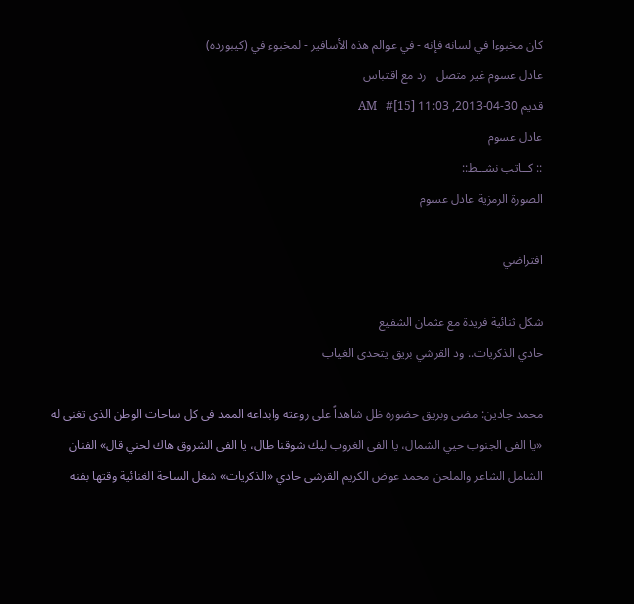كان مخبوءا في لسانه فإنه - في عوالم هذه الأسافير - لمخبوء في (كيبورده)
عادل عسوم غير متصل   رد مع اقتباس
قديم 30-04-2013, 11:03 AM   #[15]
عادل عسوم
:: كــاتب نشــط::
الصورة الرمزية عادل عسوم

افتراضي

شكل ثنائية فريدة مع عثمان الشفيع
حادي الذكريات.. ود القرشي بريق يتحدى الغياب

محمد جادين: مضى وبريق حضوره ظل شاهداً على روعته وابداعه الممد فى كل ساحات الوطن الذى تغنى له «يا الفى الجنوب حيي الشمال، يا الفى الغروب ليك شوقنا طال، يا الفى الشروق هاك لحني قال» الفنان الشامل الشاعر والملحن محمد عوض الكريم القرشى حادي «الذكريات» شغل الساحة الغنائية وقتها بفنه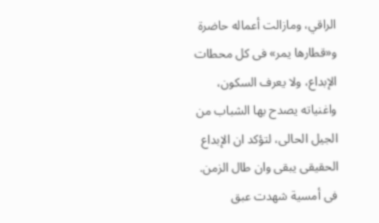الراقي، ومازالت أعماله حاضرة و«قطارها يمر» فى كل محطات الإبداع، ولا يعرف السكون، واغنياته يصدح بها الشباب من الجيل الحالى، لتؤكد ان الإبداع الحقيقى يبقى وان طال الزمن.
فى أمسية شهدت عبق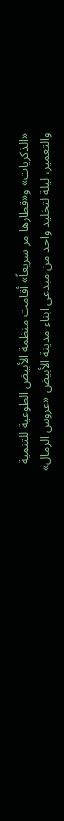«الذكريات» و«قطارها مر سريعاً» أقامت منظمة الأبيض الطوعية للتنمية والتعمير، ليلة لتخليد واحد من مبدعى ابناء مدينة الأبيض «عروس الرمال»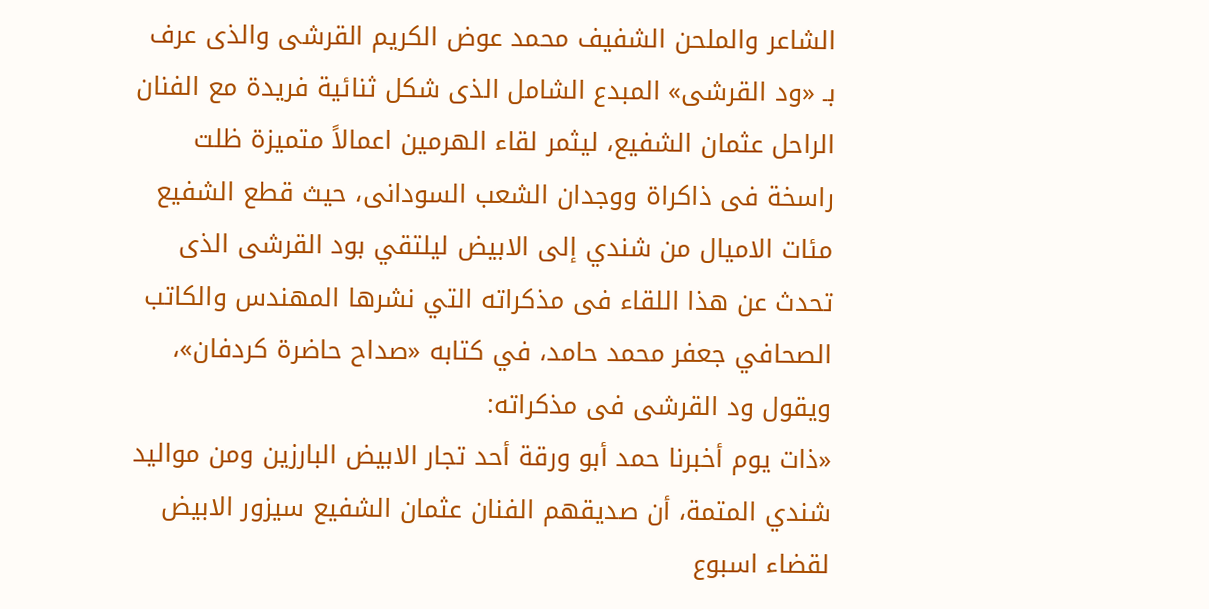الشاعر والملحن الشفيف محمد عوض الكريم القرشى والذى عرف بـ «ود القرشى» المبدع الشامل الذى شكل ثنائية فريدة مع الفنان الراحل عثمان الشفيع، ليثمر لقاء الهرمين اعمالاً متميزة ظلت راسخة فى ذاكراة ووجدان الشعب السودانى، حيث قطع الشفيع مئات الاميال من شندي إلى الابيض ليلتقي بود القرشى الذى تحدث عن هذا اللقاء فى مذكراته التي نشرها المهندس والكاتب الصحافي جعفر محمد حامد، في كتابه «صداح حاضرة كردفان»، ويقول ود القرشى فى مذكراته:
«ذات يوم أخبرنا حمد أبو ورقة أحد تجار الابيض البارزين ومن مواليد شندي المتمة، أن صديقهم الفنان عثمان الشفيع سيزور الابيض لقضاء اسبوع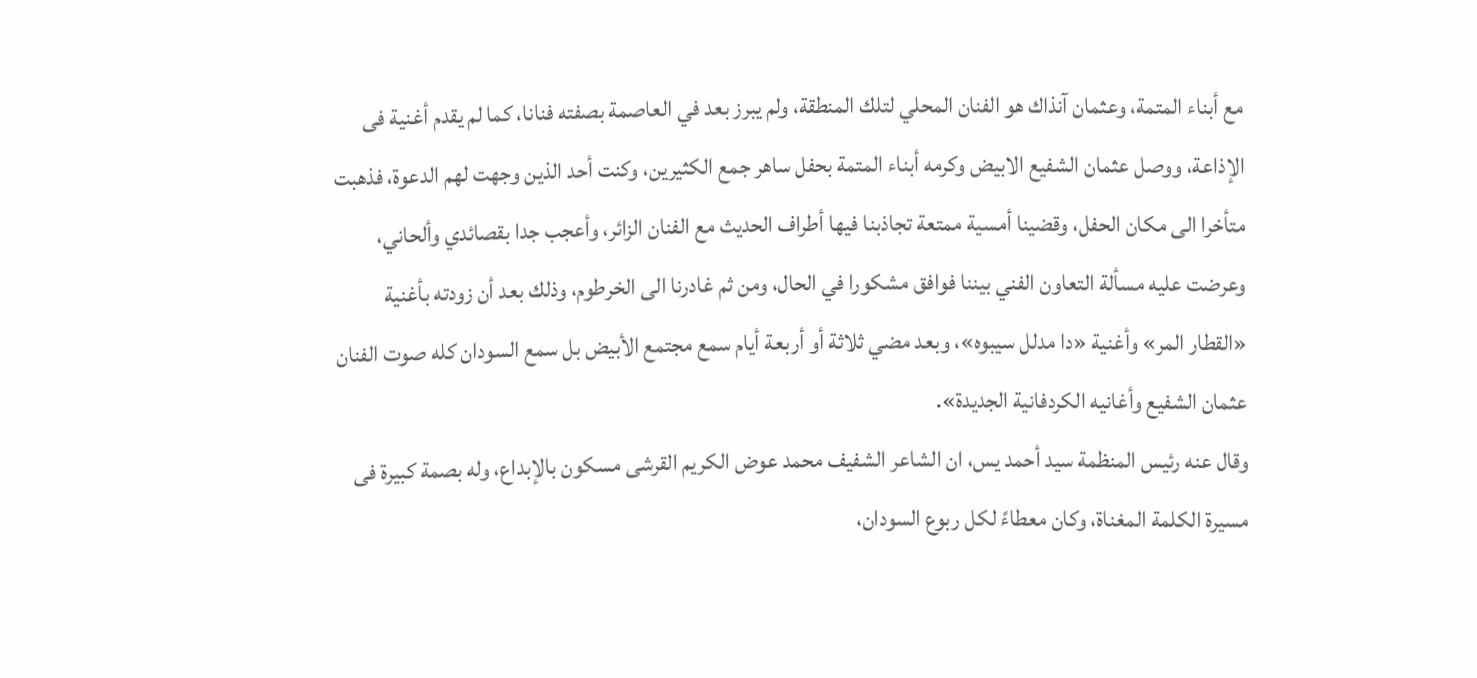مع أبناء المتمة، وعثمان آنذاك هو الفنان المحلي لتلك المنطقة، ولم يبرز بعد في العاصمة بصفته فنانا، كما لم يقدم أغنية فى الإذاعة، ووصل عثمان الشفيع الابيض وكرمه أبناء المتمة بحفل ساهر جمع الكثيرين، وكنت أحد الذين وجهت لهم الدعوة، فذهبت متأخرا الى مكان الحفل، وقضينا أمسية ممتعة تجاذبنا فيها أطراف الحديث مع الفنان الزائر، وأعجب جدا بقصائدي وألحاني، وعرضت عليه مسألة التعاون الفني بيننا فوافق مشكورا في الحال، ومن ثم غادرنا الى الخرطوم، وذلك بعد أن زودته بأغنية «القطار المر» وأغنية «دا مدلل سيبوه»، وبعد مضي ثلاثة أو أربعة أيام سمع مجتمع الأبيض بل سمع السودان كله صوت الفنان عثمان الشفيع وأغانيه الكردفانية الجديدة».
وقال عنه رئيس المنظمة سيد أحمد يس، ان الشاعر الشفيف محمد عوض الكريم القرشى مسكون بالإبداع، وله بصمة كبيرة فى مسيرة الكلمة المغناة، وكان معطاءً لكل ربوع السودان،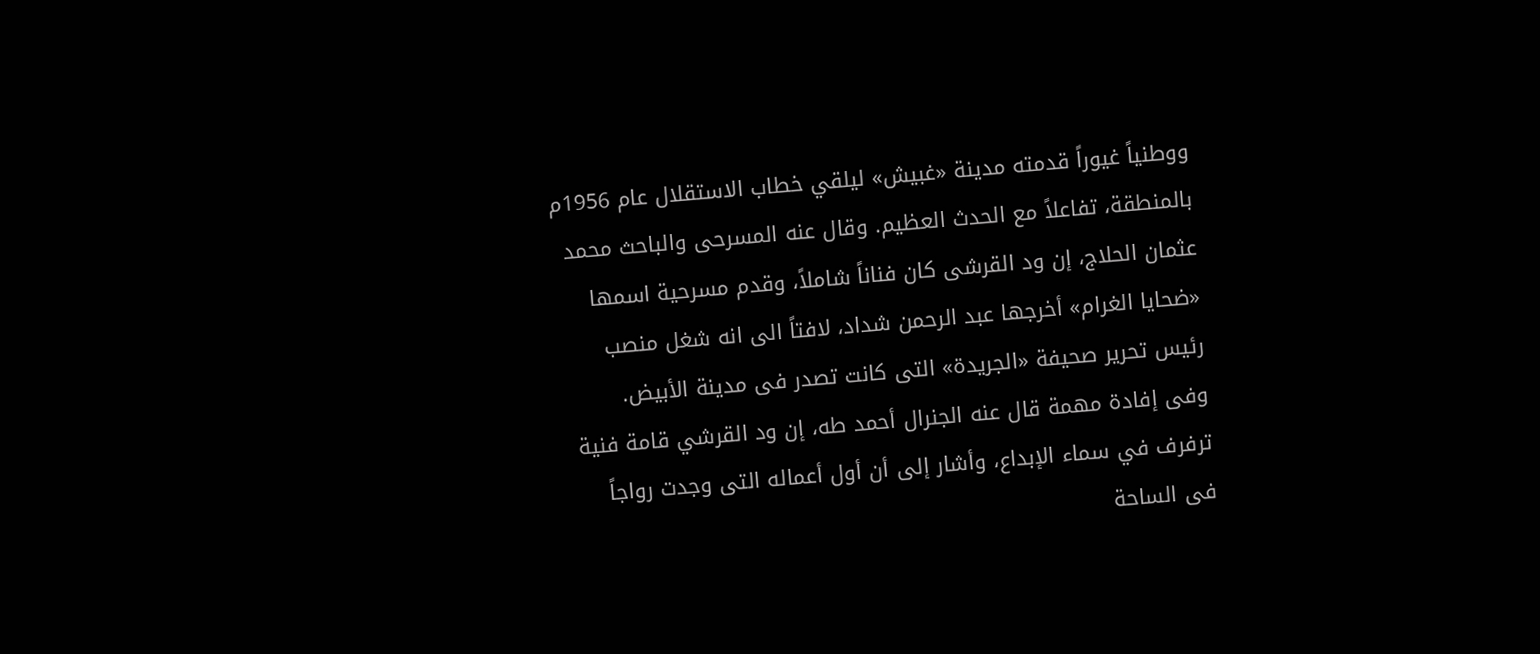ووطنياً غيوراً قدمته مدينة «غبيش» ليلقي خطاب الاستقلال عام 1956م بالمنطقة، تفاعلاً مع الحدث العظيم. وقال عنه المسرحى والباحث محمد عثمان الحلاج، إن ود القرشى كان فناناً شاملاً، وقدم مسرحية اسمها «ضحايا الغرام» أخرجها عبد الرحمن شداد، لافتاً الى انه شغل منصب رئيس تحرير صحيفة «الجريدة» التى كانت تصدر فى مدينة الأبيض.
وفى إفادة مهمة قال عنه الجنرال أحمد طه، إن ود القرشي قامة فنية ترفرف في سماء الإبداع، وأشار إلى أن أول أعماله التى وجدت رواجاً فى الساحة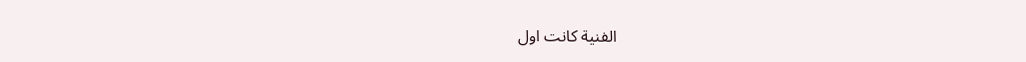الفنية كانت اول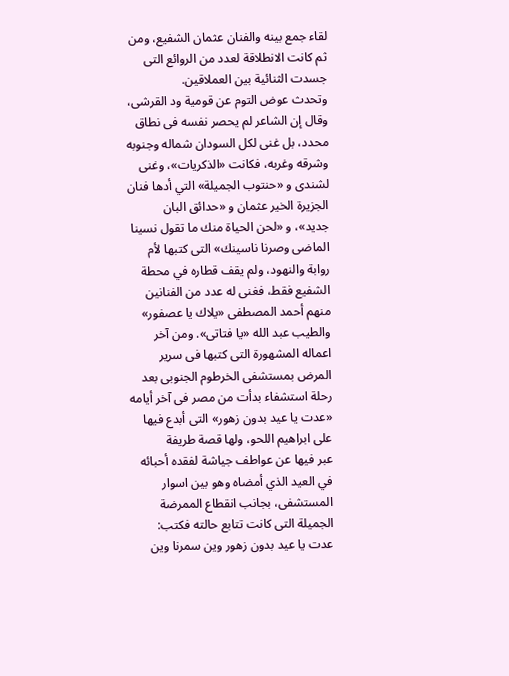لقاء جمع بينه والفنان عثمان الشفيع، ومن ثم كانت الانطلاقة لعدد من الروائع التى جسدت الثنائية بين العملاقين.
وتحدث عوض التوم عن قومية ود القرشى، وقال إن الشاعر لم يحصر نفسه فى نطاق محدد، بل غنى لكل السودان شماله وجنوبه وشرقه وغربه، فكانت «الذكريات»، وغنى لشندى و «حنتوب الجميلة» التي أدها فنان الجزيرة الخير عثمان و «حدائق البان جديد»، و «لحن الحياة منك ما تقول نسينا الماضى وصرنا ناسينك» التى كتبها لأم روابة والنهود، ولم يقف قطاره في محطة الشفيع فقط، فغنى له عدد من الفنانين منهم أحمد المصطفى «يلاك يا عصفور» والطيب عبد الله «يا فتاتى». ومن آخر اعماله المشهورة التى كتبها فى سرير المرض بمستشفى الخرطوم الجنوبى بعد رحلة استشفاء بدأت من مصر فى آخر أيامه «عدت يا عيد بدون زهور» التى أبدع فيها على ابراهيم اللحو، ولها قصة طريفة
عبر فيها عن عواطف جياشة لفقده أحبائه في العيد الذي أمضاه وهو بين اسوار المستشفى، بجانب انقطاع الممرضة الجميلة التى كانت تتابع حالته فكتب:
عدت يا عيد بدون زهور وين سمرنا وين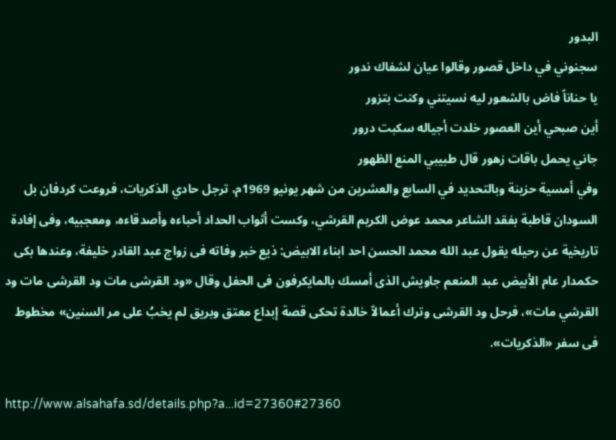البدور
سجنوني في داخل قصور وقالوا عيان لشفاك ندور
يا حناناً فاض بالشعور ليه نسيتني وكنت بتزور
أين صبحي أين العصور خلدت أجياله سكبت درور
جاني يحمل باقات زهور قال طبيبي المنع الظهور
وفي أمسية حزينة وبالتحديد في السابع والعشرين من شهر يونيو 1969م، ترجل حادي الذكريات، فروعت كردفان بل السودان قاطبة بفقد الشاعر محمد عوض الكريم القرشي، وكست أثواب الحداد أحباءه وأصدقاءه، ومعجبيه، وفى إفادة تاريخية عن رحيله يقول عبد الله محمد الحسن احد ابناء الابيض: ذيع خبر وفاته فى زواج عبد القادر خليفة، وعندها بكى حكمدار عام الأبيض عبد المنعم جاويش الذى أمسك بالمايكرفون فى الحفل وقال «ود القرشى مات ود القرشى مات ود القرشي مات»، فرحل ود القرشى وترك أعمالاً خالدة تحكى قصة إبداع معتق وبريق لم يخبُ على مر السنين» مخطوط فى سفر «الذكريات».

http://www.alsahafa.sd/details.php?a...id=27360#27360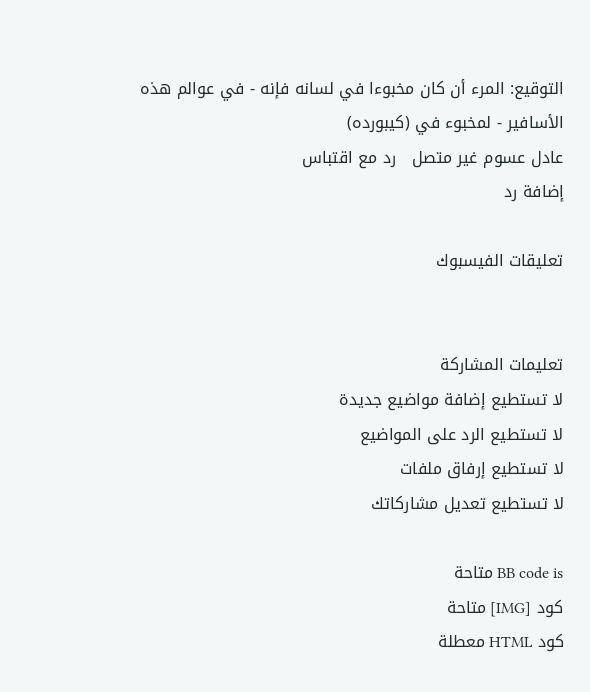التوقيع: المرء أن كان مخبوءا في لسانه فإنه - في عوالم هذه الأسافير - لمخبوء في (كيبورده)
عادل عسوم غير متصل   رد مع اقتباس
إضافة رد

تعليقات الفيسبوك


تعليمات المشاركة
لا تستطيع إضافة مواضيع جديدة
لا تستطيع الرد على المواضيع
لا تستطيع إرفاق ملفات
لا تستطيع تعديل مشاركاتك

BB code is متاحة
كود [IMG] متاحة
كود HTML معطلة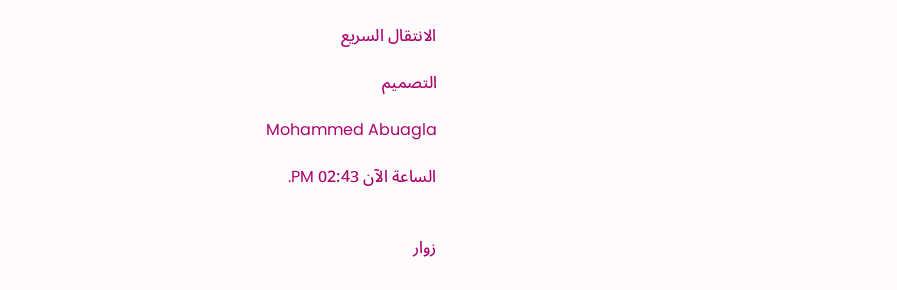الانتقال السريع

التصميم

Mohammed Abuagla

الساعة الآن 02:43 PM.


زوار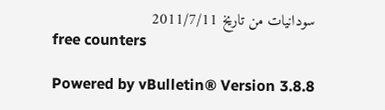سودانيات من تاريخ 2011/7/11
free counters

Powered by vBulletin® Version 3.8.8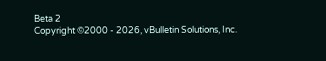Beta 2
Copyright ©2000 - 2026, vBulletin Solutions, Inc.